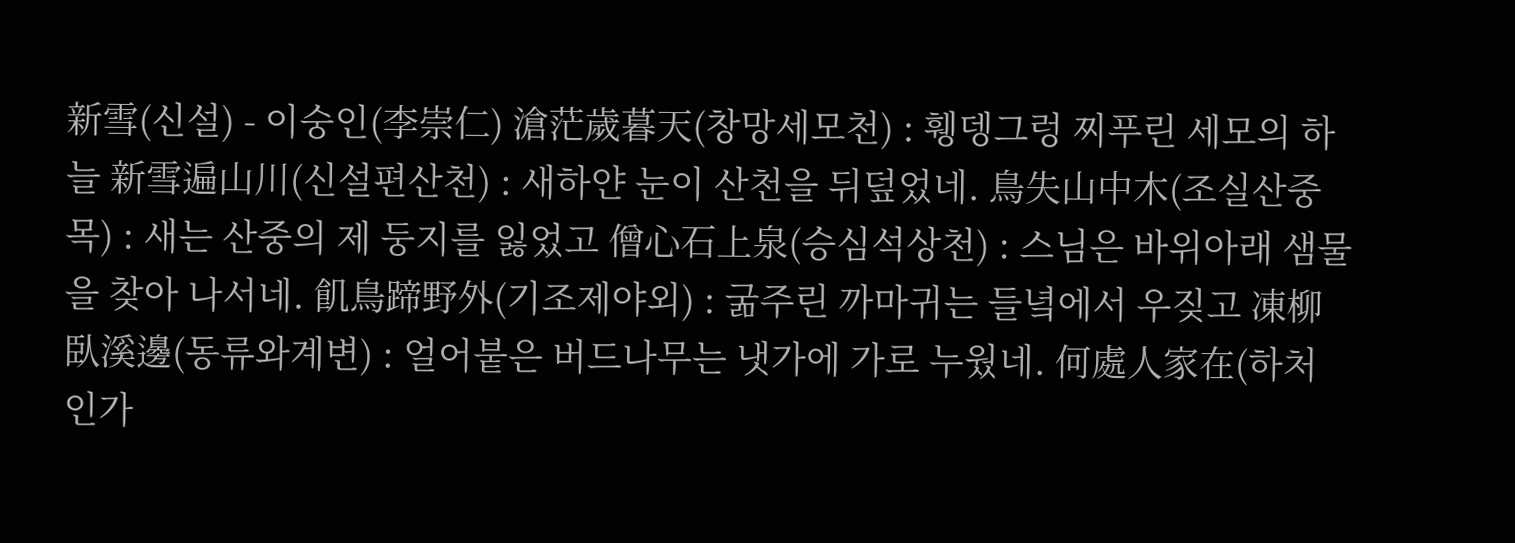新雪(신설) - 이숭인(李崇仁) 滄茫歲暮天(창망세모천) : 휑뎅그렁 찌푸린 세모의 하늘 新雪遍山川(신설편산천) : 새하얀 눈이 산천을 뒤덮었네. 鳥失山中木(조실산중목) : 새는 산중의 제 둥지를 잃었고 僧心石上泉(승심석상천) : 스님은 바위아래 샘물을 찾아 나서네. 飢鳥蹄野外(기조제야외) : 굶주린 까마귀는 들녘에서 우짖고 凍柳臥溪邊(동류와계변) : 얼어붙은 버드나무는 냇가에 가로 누웠네. 何處人家在(하처인가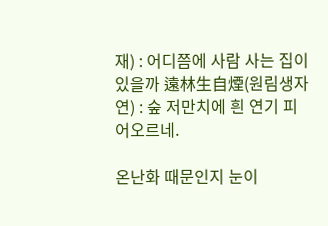재) : 어디쯤에 사람 사는 집이 있을까 遠林生自煙(원림생자연) : 숲 저만치에 흰 연기 피어오르네.

온난화 때문인지 눈이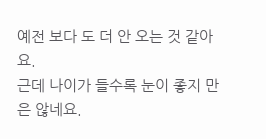예전 보다 도 더 안 오는 것 같아요.
근데 나이가 들수록 눈이 좋지 만은 않네요.